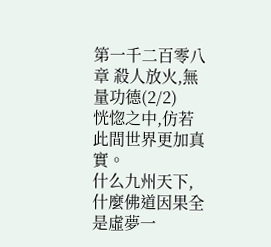第一千二百零八章 殺人放火,無量功德(2/2)
恍惚之中,仿若此間世界更加真實。
什么九州天下,什麼佛道因果全是虛夢一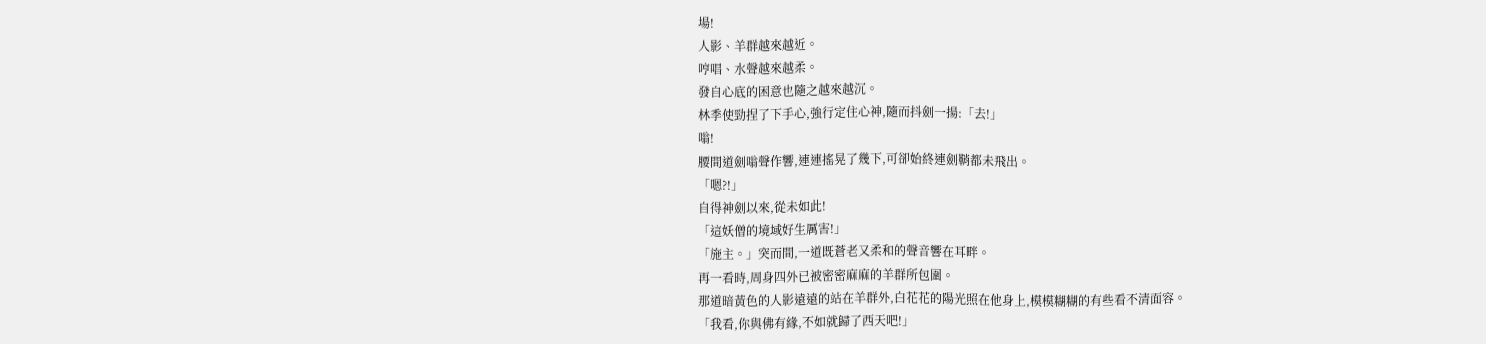場!
人影、羊群越來越近。
哼唱、水聲越來越柔。
發自心底的困意也隨之越來越沉。
林季使勁捏了下手心,強行定住心神,隨而抖劍一揚:「去!」
嗡!
腰間道劍嗡聲作響,連連搖晃了幾下,可卻始終連劍鞘都未飛出。
「嗯?!」
自得神劍以來,從未如此!
「這妖僧的境域好生厲害!」
「施主。」突而間,一道既蒼老又柔和的聲音響在耳畔。
再一看時,周身四外已被密密麻麻的羊群所包圍。
那道暗黃色的人影遠遠的站在羊群外,白花花的陽光照在他身上,模模糊糊的有些看不清面容。
「我看,你與佛有緣,不如就歸了西天吧!」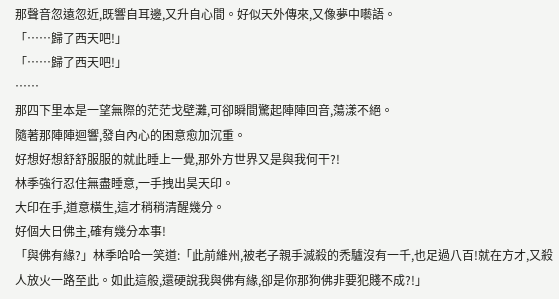那聲音忽遠忽近,既響自耳邊,又升自心間。好似天外傳來,又像夢中囈語。
「……歸了西天吧!」
「……歸了西天吧!」
……
那四下里本是一望無際的茫茫戈壁灘,可卻瞬間驚起陣陣回音,蕩漾不絕。
隨著那陣陣迴響,發自內心的困意愈加沉重。
好想好想舒舒服服的就此睡上一覺,那外方世界又是與我何干?!
林季強行忍住無盡睡意,一手拽出昊天印。
大印在手,道意橫生,這才稍稍清醒幾分。
好個大日佛主,確有幾分本事!
「與佛有緣?」林季哈哈一笑道:「此前維州,被老子親手滅殺的禿驢沒有一千,也足過八百!就在方才,又殺人放火一路至此。如此這般,還硬說我與佛有緣,卻是你那狗佛非要犯賤不成?!」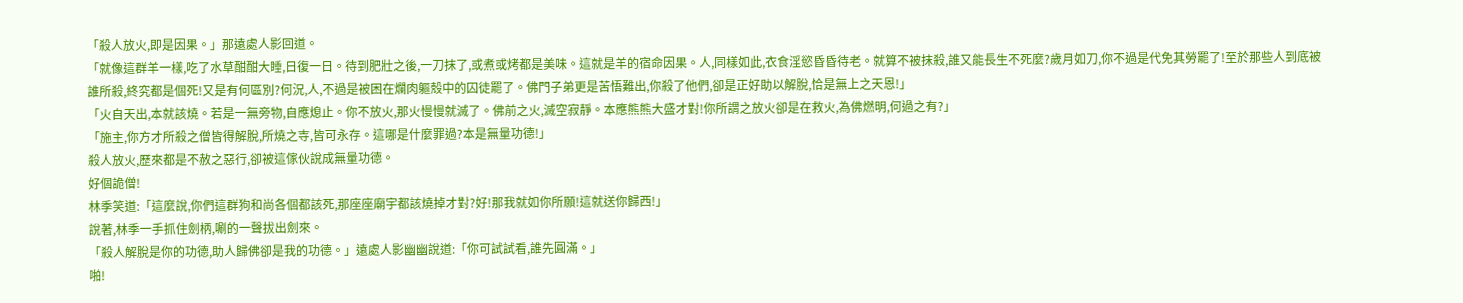「殺人放火,即是因果。」那遠處人影回道。
「就像這群羊一樣,吃了水草酣酣大睡,日復一日。待到肥壯之後,一刀抹了,或煮或烤都是美味。這就是羊的宿命因果。人,同樣如此,衣食淫慾昏昏待老。就算不被抹殺,誰又能長生不死麼?歲月如刀,你不過是代免其勞罷了!至於那些人到底被誰所殺,終究都是個死!又是有何區別?何況,人,不過是被困在爛肉軀殼中的囚徒罷了。佛門子弟更是苦悟難出,你殺了他們,卻是正好助以解脫,恰是無上之天恩!」
「火自天出,本就該燒。若是一無旁物,自應熄止。你不放火,那火慢慢就滅了。佛前之火,滅空寂靜。本應熊熊大盛才對!你所謂之放火卻是在救火,為佛燃明,何過之有?」
「施主,你方才所殺之僧皆得解脫,所燒之寺,皆可永存。這哪是什麼罪過?本是無量功德!」
殺人放火,歷來都是不赦之惡行,卻被這傢伙說成無量功德。
好個詭僧!
林季笑道:「這麼說,你們這群狗和尚各個都該死,那座座廟宇都該燒掉才對?好!那我就如你所願!這就送你歸西!」
說著,林季一手抓住劍柄,唰的一聲拔出劍來。
「殺人解脫是你的功德,助人歸佛卻是我的功德。」遠處人影幽幽說道:「你可試試看,誰先圓滿。」
啪!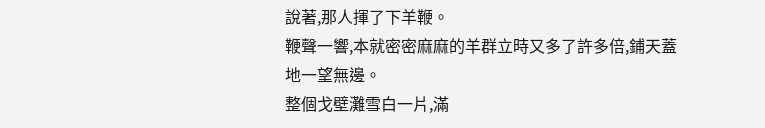說著,那人揮了下羊鞭。
鞭聲一響,本就密密麻麻的羊群立時又多了許多倍,鋪天蓋地一望無邊。
整個戈壁灘雪白一片,滿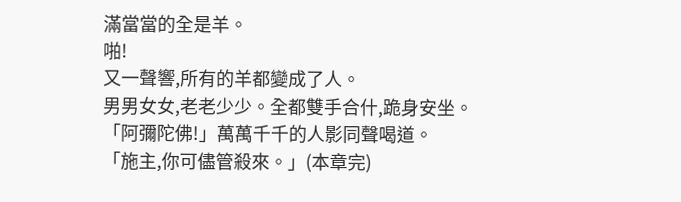滿當當的全是羊。
啪!
又一聲響,所有的羊都變成了人。
男男女女,老老少少。全都雙手合什,跪身安坐。
「阿彌陀佛!」萬萬千千的人影同聲喝道。
「施主,你可儘管殺來。」(本章完)